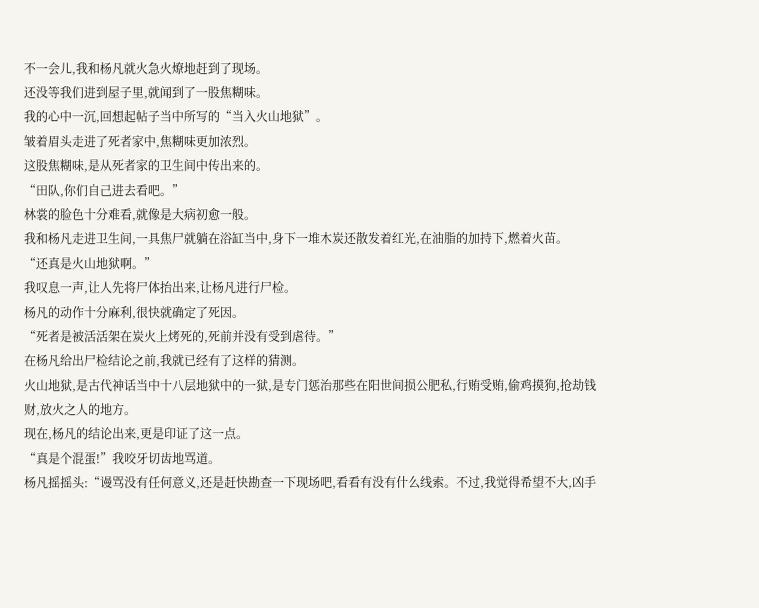不一会儿,我和杨凡就火急火燎地赶到了现场。
还没等我们进到屋子里,就闻到了一股焦糊味。
我的心中一沉,回想起帖子当中所写的“当入火山地狱”。
皱着眉头走进了死者家中,焦糊味更加浓烈。
这股焦糊味,是从死者家的卫生间中传出来的。
“田队,你们自己进去看吧。”
林裳的脸色十分难看,就像是大病初愈一般。
我和杨凡走进卫生间,一具焦尸就躺在浴缸当中,身下一堆木炭还散发着红光,在油脂的加持下,燃着火苗。
“还真是火山地狱啊。”
我叹息一声,让人先将尸体抬出来,让杨凡进行尸检。
杨凡的动作十分麻利,很快就确定了死因。
“死者是被活活架在炭火上烤死的,死前并没有受到虐待。”
在杨凡给出尸检结论之前,我就已经有了这样的猜测。
火山地狱,是古代神话当中十八层地狱中的一狱,是专门惩治那些在阳世间损公肥私,行贿受贿,偷鸡摸狗,抢劫钱财,放火之人的地方。
现在,杨凡的结论出来,更是印证了这一点。
“真是个混蛋!”我咬牙切齿地骂道。
杨凡摇摇头:“谩骂没有任何意义,还是赶快勘查一下现场吧,看看有没有什么线索。不过,我觉得希望不大,凶手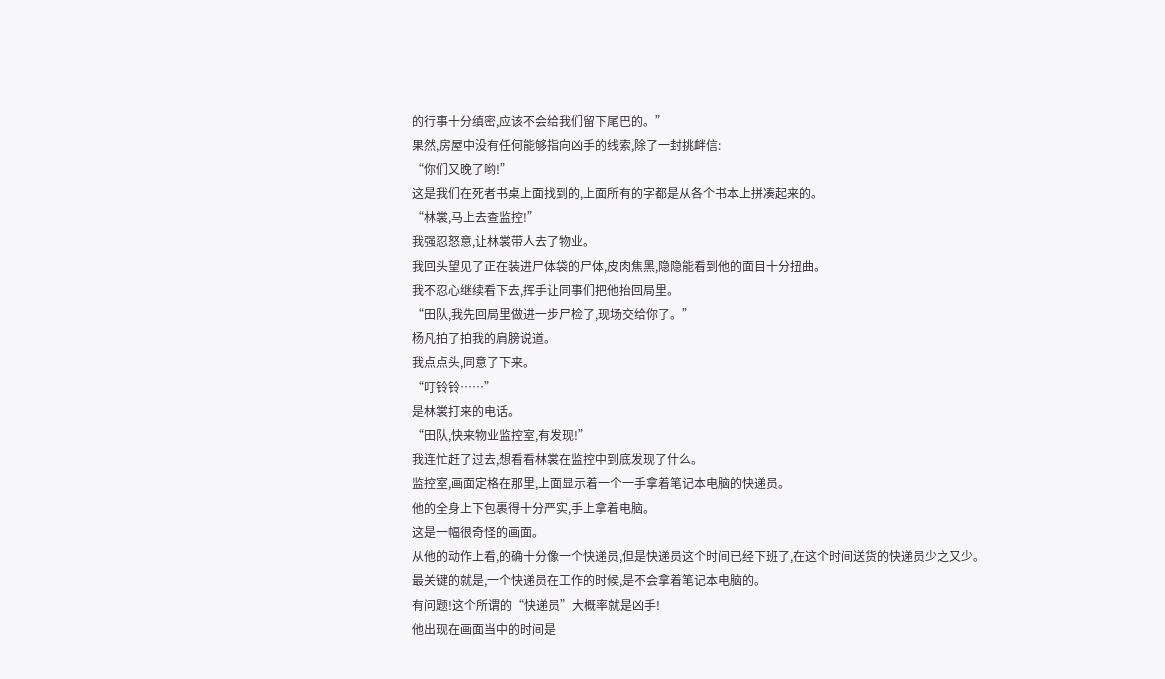的行事十分缜密,应该不会给我们留下尾巴的。”
果然,房屋中没有任何能够指向凶手的线索,除了一封挑衅信:
“你们又晚了哟!”
这是我们在死者书桌上面找到的,上面所有的字都是从各个书本上拼凑起来的。
“林裳,马上去查监控!”
我强忍怒意,让林裳带人去了物业。
我回头望见了正在装进尸体袋的尸体,皮肉焦黑,隐隐能看到他的面目十分扭曲。
我不忍心继续看下去,挥手让同事们把他抬回局里。
“田队,我先回局里做进一步尸检了,现场交给你了。”
杨凡拍了拍我的肩膀说道。
我点点头,同意了下来。
“叮铃铃……”
是林裳打来的电话。
“田队,快来物业监控室,有发现!”
我连忙赶了过去,想看看林裳在监控中到底发现了什么。
监控室,画面定格在那里,上面显示着一个一手拿着笔记本电脑的快递员。
他的全身上下包裹得十分严实,手上拿着电脑。
这是一幅很奇怪的画面。
从他的动作上看,的确十分像一个快递员,但是快递员这个时间已经下班了,在这个时间送货的快递员少之又少。
最关键的就是,一个快递员在工作的时候,是不会拿着笔记本电脑的。
有问题!这个所谓的“快递员”大概率就是凶手!
他出现在画面当中的时间是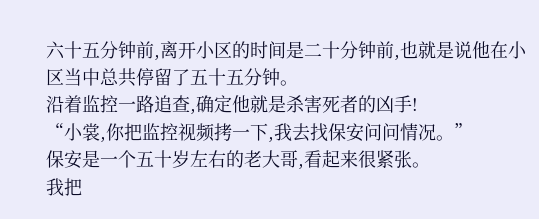六十五分钟前,离开小区的时间是二十分钟前,也就是说他在小区当中总共停留了五十五分钟。
沿着监控一路追查,确定他就是杀害死者的凶手!
“小裳,你把监控视频拷一下,我去找保安问问情况。”
保安是一个五十岁左右的老大哥,看起来很紧张。
我把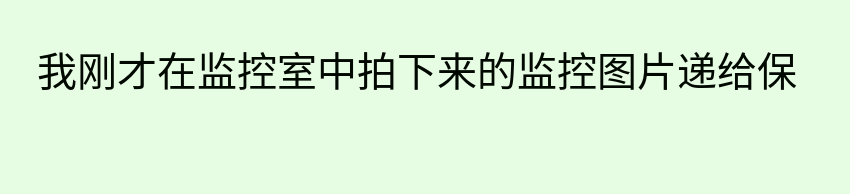我刚才在监控室中拍下来的监控图片递给保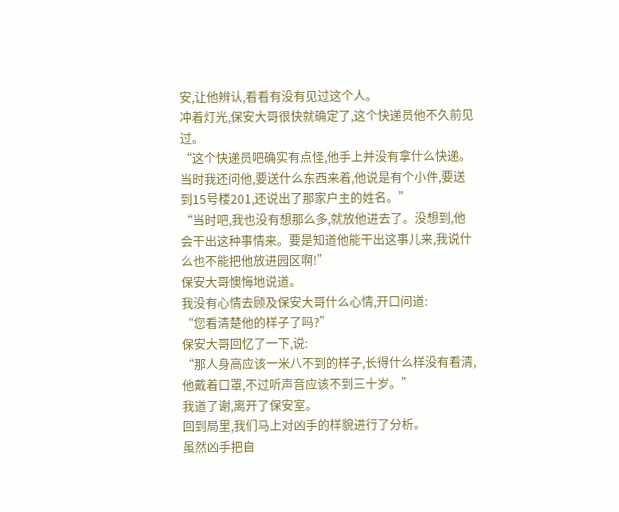安,让他辨认,看看有没有见过这个人。
冲着灯光,保安大哥很快就确定了,这个快递员他不久前见过。
“这个快递员吧确实有点怪,他手上并没有拿什么快递。当时我还问他,要送什么东西来着,他说是有个小件,要送到15号楼201,还说出了那家户主的姓名。”
“当时吧,我也没有想那么多,就放他进去了。没想到,他会干出这种事情来。要是知道他能干出这事儿来,我说什么也不能把他放进园区啊!”
保安大哥懊悔地说道。
我没有心情去顾及保安大哥什么心情,开口问道:
“您看清楚他的样子了吗?”
保安大哥回忆了一下,说:
“那人身高应该一米八不到的样子,长得什么样没有看清,他戴着口罩,不过听声音应该不到三十岁。”
我道了谢,离开了保安室。
回到局里,我们马上对凶手的样貌进行了分析。
虽然凶手把自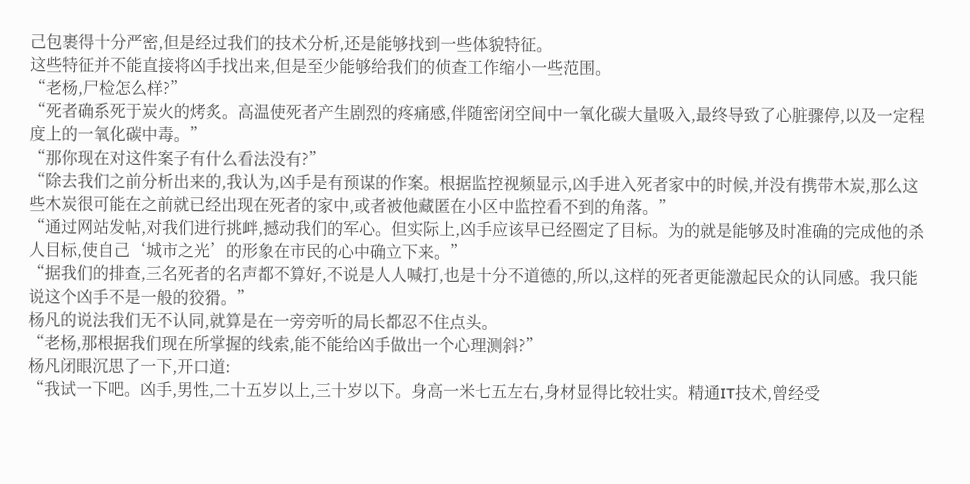己包裹得十分严密,但是经过我们的技术分析,还是能够找到一些体貌特征。
这些特征并不能直接将凶手找出来,但是至少能够给我们的侦查工作缩小一些范围。
“老杨,尸检怎么样?”
“死者确系死于炭火的烤炙。高温使死者产生剧烈的疼痛感,伴随密闭空间中一氧化碳大量吸入,最终导致了心脏骤停,以及一定程度上的一氧化碳中毒。”
“那你现在对这件案子有什么看法没有?”
“除去我们之前分析出来的,我认为,凶手是有预谋的作案。根据监控视频显示,凶手进入死者家中的时候,并没有携带木炭,那么这些木炭很可能在之前就已经出现在死者的家中,或者被他藏匿在小区中监控看不到的角落。”
“通过网站发帖,对我们进行挑衅,撼动我们的军心。但实际上,凶手应该早已经圈定了目标。为的就是能够及时准确的完成他的杀人目标,使自己‘城市之光’的形象在市民的心中确立下来。”
“据我们的排查,三名死者的名声都不算好,不说是人人喊打,也是十分不道德的,所以,这样的死者更能激起民众的认同感。我只能说这个凶手不是一般的狡猾。”
杨凡的说法我们无不认同,就算是在一旁旁听的局长都忍不住点头。
“老杨,那根据我们现在所掌握的线索,能不能给凶手做出一个心理测斜?”
杨凡闭眼沉思了一下,开口道:
“我试一下吧。凶手,男性,二十五岁以上,三十岁以下。身高一米七五左右,身材显得比较壮实。精通IT技术,曾经受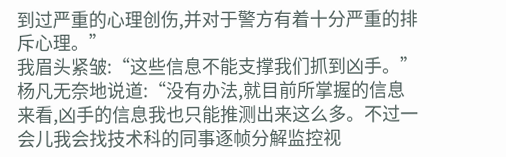到过严重的心理创伤,并对于警方有着十分严重的排斥心理。”
我眉头紧皱:“这些信息不能支撑我们抓到凶手。”
杨凡无奈地说道:“没有办法,就目前所掌握的信息来看,凶手的信息我也只能推测出来这么多。不过一会儿我会找技术科的同事逐帧分解监控视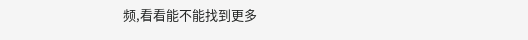频,看看能不能找到更多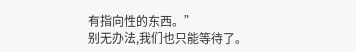有指向性的东西。”
别无办法,我们也只能等待了。